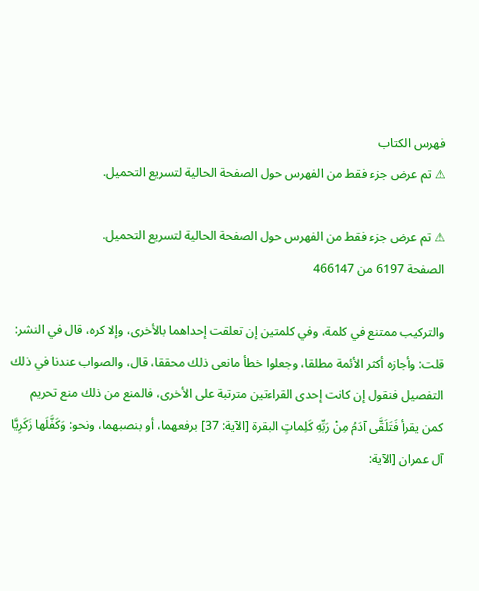فهرس الكتاب
⚠ تم عرض جزء فقط من الفهرس حول الصفحة الحالية لتسريع التحميل.

⚠ تم عرض جزء فقط من الفهرس حول الصفحة الحالية لتسريع التحميل.
الصفحة 6197 من 466147

والتركيب ممتنع في كلمة، وفي كلمتين إن تعلقت إحداهما بالأخرى، وإلا كره، قال في النشر: قلت: وأجازه أكثر الأئمة مطلقا، وجعلوا خطأ مانعى ذلك محققا، قال، والصواب عندنا في ذلك التفصيل فنقول إن كانت إحدى القراءتين مترتبة على الأخرى، فالمنع من ذلك منع تحريم كمن يقرأ فَتَلَقَّى آدَمُ مِنْ رَبِّهِ كَلِماتٍ البقرة [الآية: 37] برفعهما، أو بنصبهما، ونحو: وَكَفَّلَها زَكَرِيَّا آل عمران [الآية: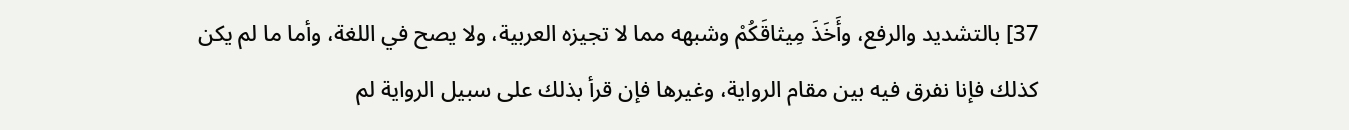37] بالتشديد والرفع، وأَخَذَ مِيثاقَكُمْ وشبهه مما لا تجيزه العربية، ولا يصح في اللغة، وأما ما لم يكن كذلك فإنا نفرق فيه بين مقام الرواية، وغيرها فإن قرأ بذلك على سبيل الرواية لم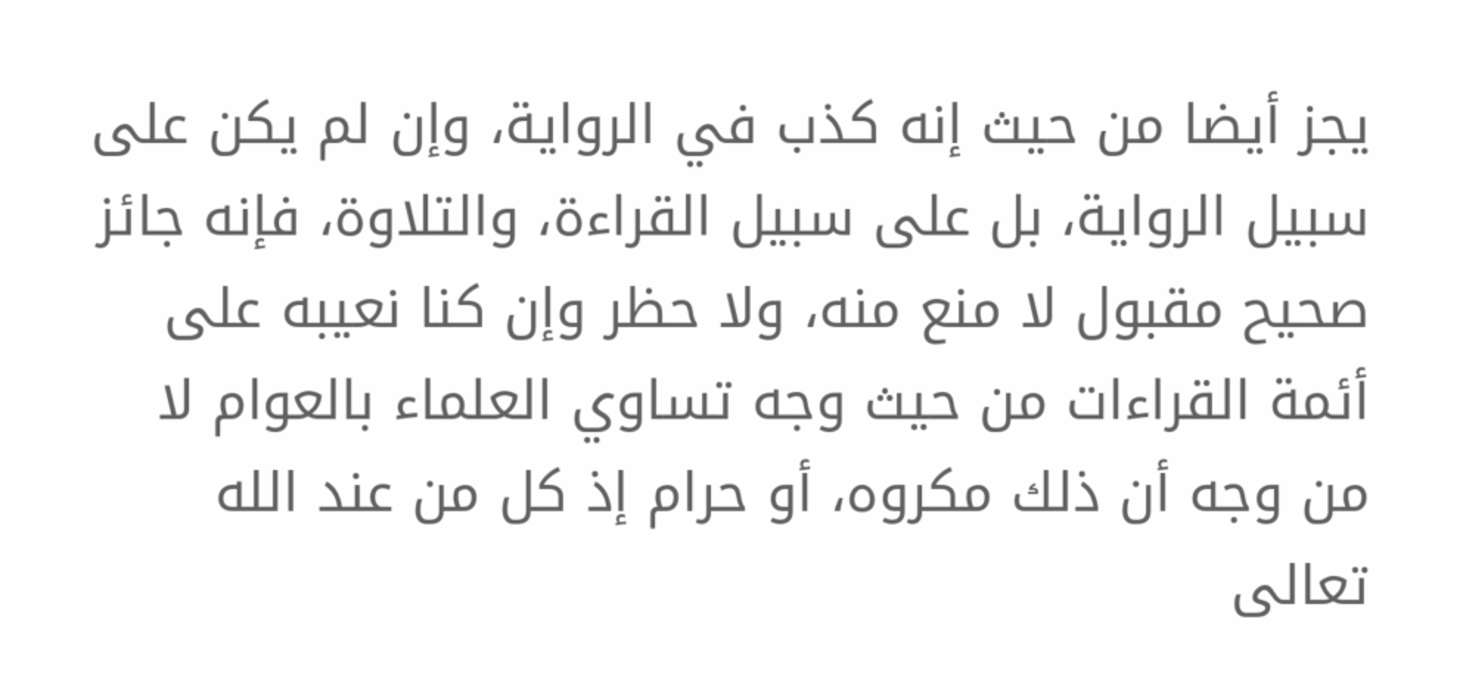يجز أيضا من حيث إنه كذب في الرواية، وإن لم يكن على سبيل الرواية، بل على سبيل القراءة، والتلاوة، فإنه جائز صحيح مقبول لا منع منه، ولا حظر وإن كنا نعيبه على أئمة القراءات من حيث وجه تساوي العلماء بالعوام لا من وجه أن ذلك مكروه، أو حرام إذ كل من عند الله تعالى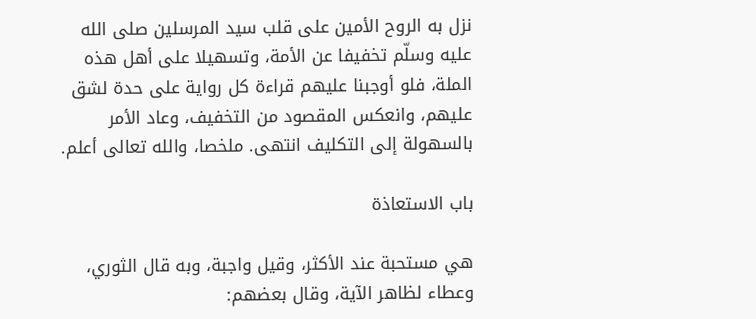نزل به الروح الأمين على قلب سيد المرسلين صلى الله عليه وسلّم تخفيفا عن الأمة، وتسهيلا على أهل هذه الملة، فلو أوجبنا عليهم قراءة كل رواية على حدة لشق عليهم، وانعكس المقصود من التخفيف، وعاد الأمر بالسهولة إلى التكليف انتهى. ملخصا، والله تعالى أعلم.

باب الاستعاذة

هي مستحبة عند الأكثر، وقيل واجبة، وبه قال الثوري، وعطاء لظاهر الآية، وقال بعضهم: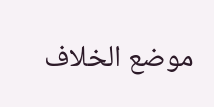موضع الخلاف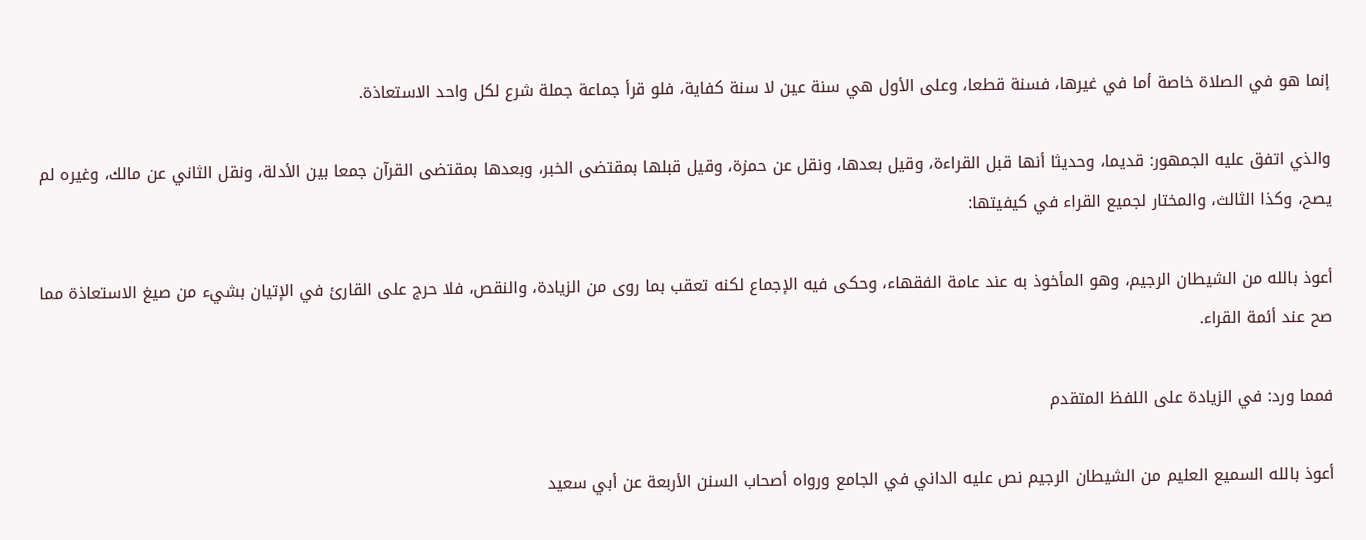إنما هو في الصلاة خاصة أما في غيرها، فسنة قطعا، وعلى الأول هي سنة عين لا سنة كفاية، فلو قرأ جماعة جملة شرع لكل واحد الاستعاذة.

والذي اتفق عليه الجمهور: قديما، وحديثا أنها قبل القراءة، وقيل بعدها، ونقل عن حمزة، وقيل قبلها بمقتضى الخبر، وبعدها بمقتضى القرآن جمعا بين الأدلة، ونقل الثاني عن مالك، وغيره لم يصح، وكذا الثالث، والمختار لجميع القراء في كيفيتها:

أعوذ بالله من الشيطان الرجيم، وهو المأخوذ به عند عامة الفقهاء، وحكى فيه الإجماع لكنه تعقب بما روى من الزيادة، والنقص، فلا حرج على القارئ في الإتيان بشيء من صيغ الاستعاذة مما صح عند أئمة القراء.

فمما ورد: في الزيادة على اللفظ المتقدم

أعوذ بالله السميع العليم من الشيطان الرجيم نص عليه الداني في الجامع ورواه أصحاب السنن الأربعة عن أبي سعيد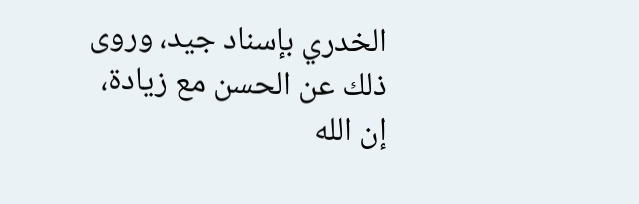الخدري بإسناد جيد، وروى ذلك عن الحسن مع زيادة، إن الله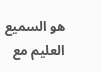هو السميع العليم مع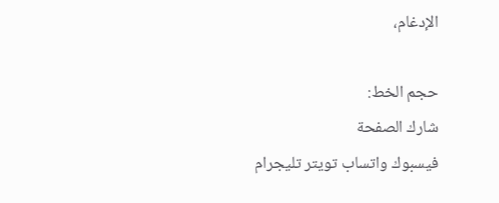الإدغام،

حجم الخط:
شارك الصفحة
فيسبوك واتساب تويتر تليجرام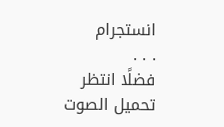انستجرام
. . .
فضلًا انتظر تحميل الصوت